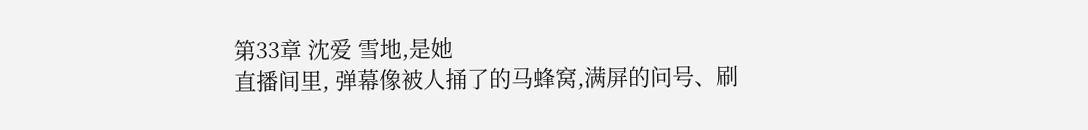第33章 沈爱 雪地,是她
直播间里, 弹幕像被人捅了的马蜂窝,满屏的问号、刷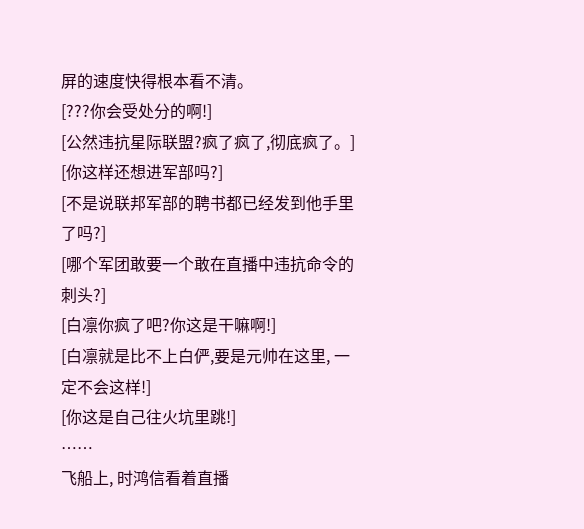屏的速度快得根本看不清。
[???你会受处分的啊!]
[公然违抗星际联盟?疯了疯了,彻底疯了。]
[你这样还想进军部吗?]
[不是说联邦军部的聘书都已经发到他手里了吗?]
[哪个军团敢要一个敢在直播中违抗命令的刺头?]
[白凛你疯了吧?你这是干嘛啊!]
[白凛就是比不上白俨,要是元帅在这里, 一定不会这样!]
[你这是自己往火坑里跳!]
……
飞船上, 时鸿信看着直播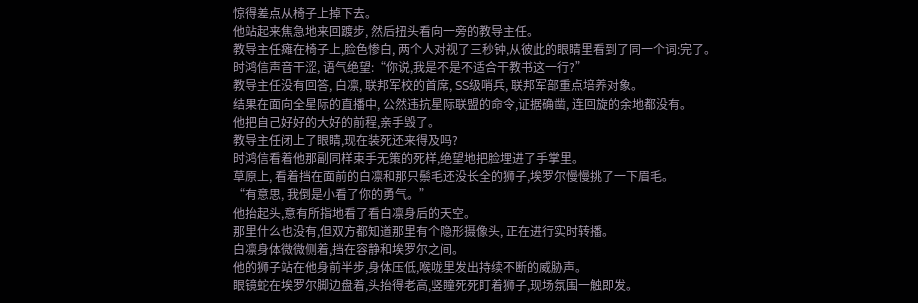惊得差点从椅子上掉下去。
他站起来焦急地来回踱步, 然后扭头看向一旁的教导主任。
教导主任瘫在椅子上,脸色惨白, 两个人对视了三秒钟,从彼此的眼睛里看到了同一个词:完了。
时鸿信声音干涩, 语气绝望:“你说,我是不是不适合干教书这一行?”
教导主任没有回答, 白凛, 联邦军校的首席, SS级哨兵, 联邦军部重点培养对象。
结果在面向全星际的直播中, 公然违抗星际联盟的命令,证据确凿, 连回旋的余地都没有。
他把自己好好的大好的前程,亲手毁了。
教导主任闭上了眼睛,现在装死还来得及吗?
时鸿信看着他那副同样束手无策的死样,绝望地把脸埋进了手掌里。
草原上, 看着挡在面前的白凛和那只鬃毛还没长全的狮子,埃罗尔慢慢挑了一下眉毛。
“有意思, 我倒是小看了你的勇气。”
他抬起头,意有所指地看了看白凛身后的天空。
那里什么也没有,但双方都知道那里有个隐形摄像头, 正在进行实时转播。
白凛身体微微侧着,挡在容静和埃罗尔之间。
他的狮子站在他身前半步,身体压低,喉咙里发出持续不断的威胁声。
眼镜蛇在埃罗尔脚边盘着,头抬得老高,竖瞳死死盯着狮子,现场氛围一触即发。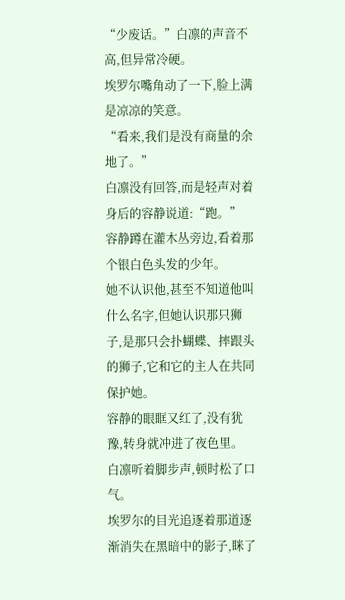“少废话。”白凛的声音不高,但异常冷硬。
埃罗尔嘴角动了一下,脸上满是凉凉的笑意。
“看来,我们是没有商量的余地了。”
白凛没有回答,而是轻声对着身后的容静说道:“跑。”
容静蹲在灌木丛旁边,看着那个银白色头发的少年。
她不认识他,甚至不知道他叫什么名字,但她认识那只狮子,是那只会扑蝴蝶、摔跟头的狮子,它和它的主人在共同保护她。
容静的眼眶又红了,没有犹豫,转身就冲进了夜色里。
白凛听着脚步声,顿时松了口气。
埃罗尔的目光追逐着那道逐渐消失在黑暗中的影子,眯了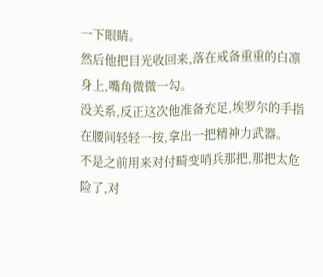一下眼睛。
然后他把目光收回来,落在戒备重重的白凛身上,嘴角微微一勾。
没关系,反正这次他准备充足,埃罗尔的手指在腰间轻轻一按,拿出一把精神力武器。
不是之前用来对付畸变哨兵那把,那把太危险了,对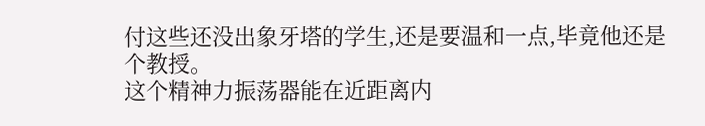付这些还没出象牙塔的学生,还是要温和一点,毕竟他还是个教授。
这个精神力振荡器能在近距离内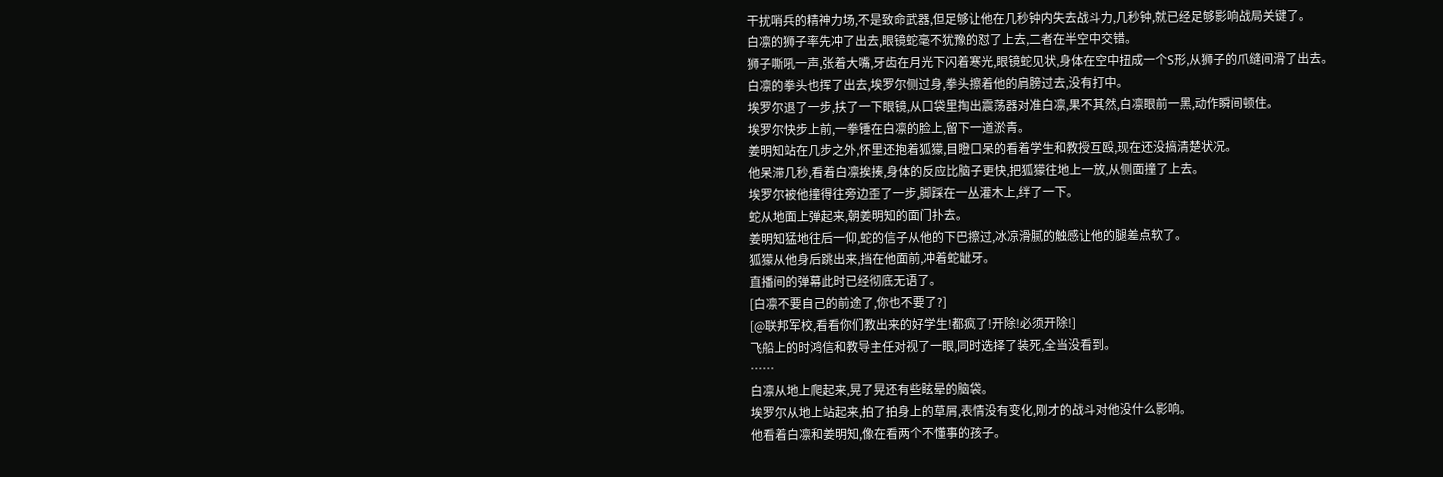干扰哨兵的精神力场,不是致命武器,但足够让他在几秒钟内失去战斗力,几秒钟,就已经足够影响战局关键了。
白凛的狮子率先冲了出去,眼镜蛇毫不犹豫的怼了上去,二者在半空中交错。
狮子嘶吼一声,张着大嘴,牙齿在月光下闪着寒光,眼镜蛇见状,身体在空中扭成一个S形,从狮子的爪缝间滑了出去。
白凛的拳头也挥了出去,埃罗尔侧过身,拳头擦着他的肩膀过去,没有打中。
埃罗尔退了一步,扶了一下眼镜,从口袋里掏出震荡器对准白凛,果不其然,白凛眼前一黑,动作瞬间顿住。
埃罗尔快步上前,一拳锤在白凛的脸上,留下一道淤青。
姜明知站在几步之外,怀里还抱着狐獴,目瞪口呆的看着学生和教授互殴,现在还没搞清楚状况。
他呆滞几秒,看着白凛挨揍,身体的反应比脑子更快,把狐獴往地上一放,从侧面撞了上去。
埃罗尔被他撞得往旁边歪了一步,脚踩在一丛灌木上,绊了一下。
蛇从地面上弹起来,朝姜明知的面门扑去。
姜明知猛地往后一仰,蛇的信子从他的下巴擦过,冰凉滑腻的触感让他的腿差点软了。
狐獴从他身后跳出来,挡在他面前,冲着蛇龇牙。
直播间的弹幕此时已经彻底无语了。
[白凛不要自己的前途了,你也不要了?]
[@联邦军校,看看你们教出来的好学生!都疯了!开除!必须开除!]
飞船上的时鸿信和教导主任对视了一眼,同时选择了装死,全当没看到。
……
白凛从地上爬起来,晃了晃还有些眩晕的脑袋。
埃罗尔从地上站起来,拍了拍身上的草屑,表情没有变化,刚才的战斗对他没什么影响。
他看着白凛和姜明知,像在看两个不懂事的孩子。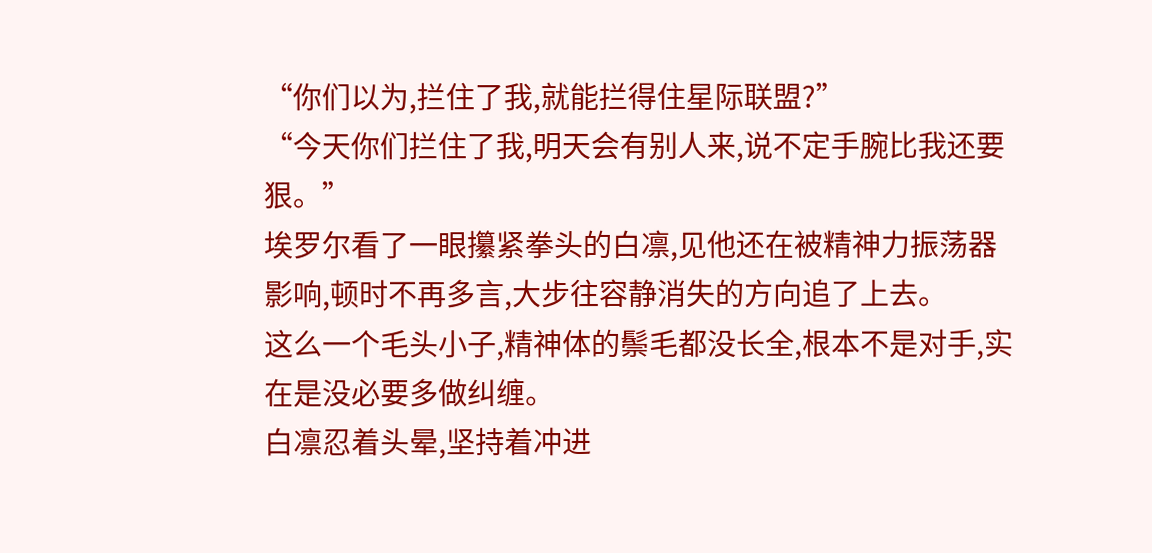“你们以为,拦住了我,就能拦得住星际联盟?”
“今天你们拦住了我,明天会有别人来,说不定手腕比我还要狠。”
埃罗尔看了一眼攥紧拳头的白凛,见他还在被精神力振荡器影响,顿时不再多言,大步往容静消失的方向追了上去。
这么一个毛头小子,精神体的鬃毛都没长全,根本不是对手,实在是没必要多做纠缠。
白凛忍着头晕,坚持着冲进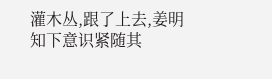灌木丛,跟了上去,姜明知下意识紧随其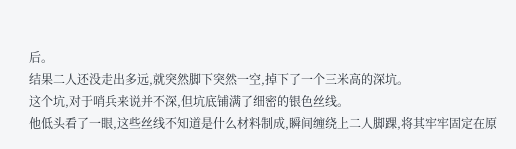后。
结果二人还没走出多远,就突然脚下突然一空,掉下了一个三米高的深坑。
这个坑,对于哨兵来说并不深,但坑底铺满了细密的银色丝线。
他低头看了一眼,这些丝线不知道是什么材料制成,瞬间缠绕上二人脚踝,将其牢牢固定在原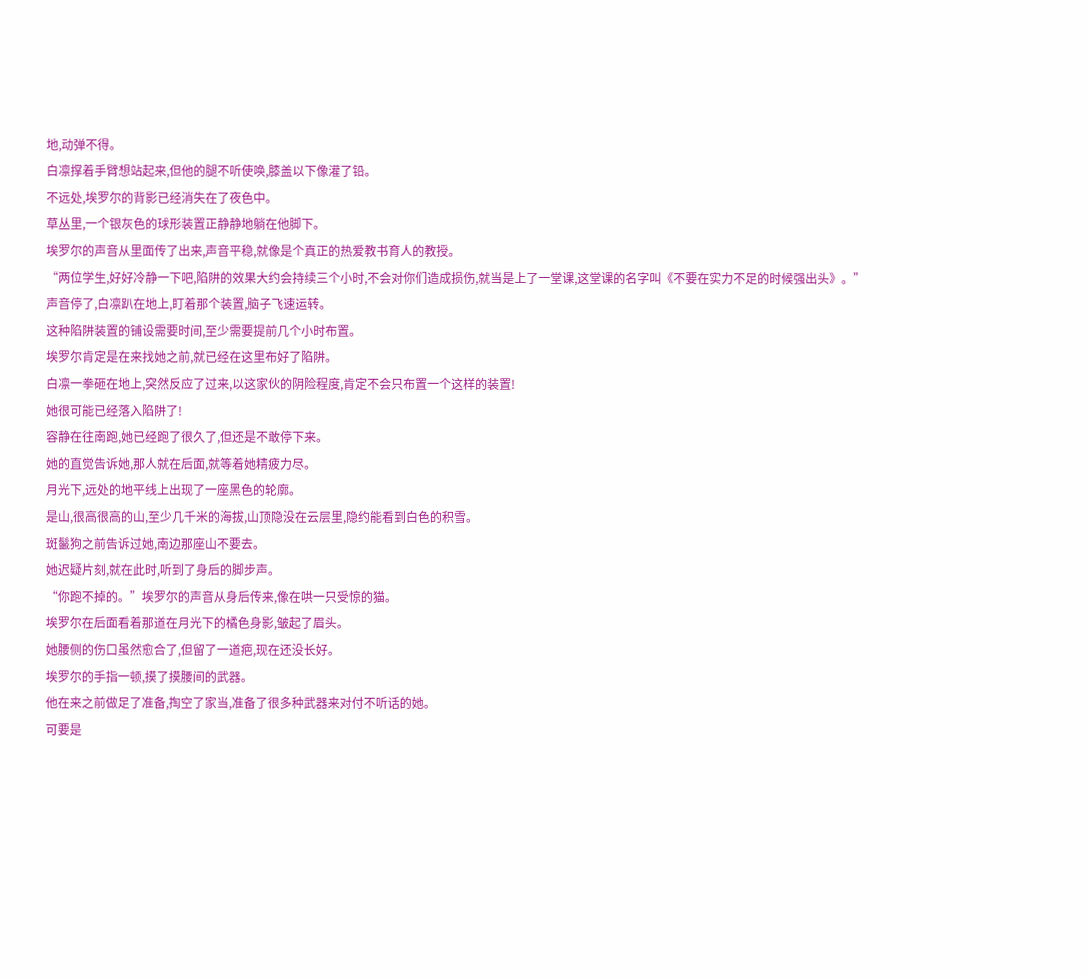地,动弹不得。
白凛撑着手臂想站起来,但他的腿不听使唤,膝盖以下像灌了铅。
不远处,埃罗尔的背影已经消失在了夜色中。
草丛里,一个银灰色的球形装置正静静地躺在他脚下。
埃罗尔的声音从里面传了出来,声音平稳,就像是个真正的热爱教书育人的教授。
“两位学生,好好冷静一下吧,陷阱的效果大约会持续三个小时,不会对你们造成损伤,就当是上了一堂课,这堂课的名字叫《不要在实力不足的时候强出头》。”
声音停了,白凛趴在地上,盯着那个装置,脑子飞速运转。
这种陷阱装置的铺设需要时间,至少需要提前几个小时布置。
埃罗尔肯定是在来找她之前,就已经在这里布好了陷阱。
白凛一拳砸在地上,突然反应了过来,以这家伙的阴险程度,肯定不会只布置一个这样的装置!
她很可能已经落入陷阱了!
容静在往南跑,她已经跑了很久了,但还是不敢停下来。
她的直觉告诉她,那人就在后面,就等着她精疲力尽。
月光下,远处的地平线上出现了一座黑色的轮廓。
是山,很高很高的山,至少几千米的海拔,山顶隐没在云层里,隐约能看到白色的积雪。
斑鬣狗之前告诉过她,南边那座山不要去。
她迟疑片刻,就在此时,听到了身后的脚步声。
“你跑不掉的。”埃罗尔的声音从身后传来,像在哄一只受惊的猫。
埃罗尔在后面看着那道在月光下的橘色身影,皱起了眉头。
她腰侧的伤口虽然愈合了,但留了一道疤,现在还没长好。
埃罗尔的手指一顿,摸了摸腰间的武器。
他在来之前做足了准备,掏空了家当,准备了很多种武器来对付不听话的她。
可要是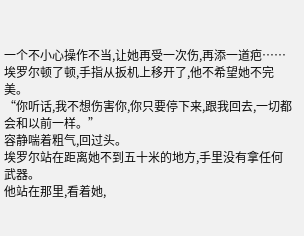一个不小心操作不当,让她再受一次伤,再添一道疤……
埃罗尔顿了顿,手指从扳机上移开了,他不希望她不完美。
“你听话,我不想伤害你,你只要停下来,跟我回去,一切都会和以前一样。”
容静喘着粗气,回过头。
埃罗尔站在距离她不到五十米的地方,手里没有拿任何武器。
他站在那里,看着她,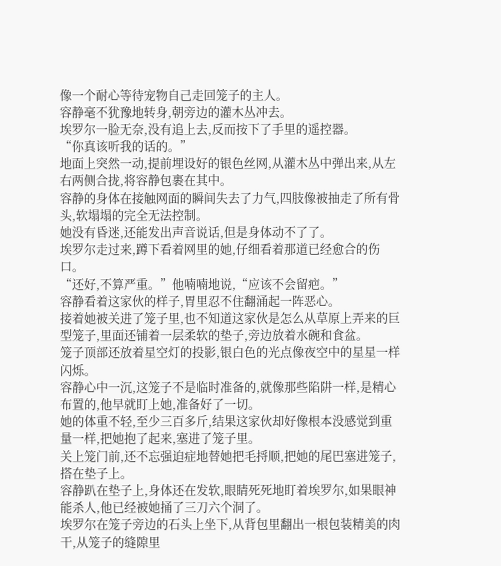像一个耐心等待宠物自己走回笼子的主人。
容静毫不犹豫地转身,朝旁边的灌木丛冲去。
埃罗尔一脸无奈,没有追上去,反而按下了手里的遥控器。
“你真该听我的话的。”
地面上突然一动,提前埋设好的银色丝网,从灌木丛中弹出来,从左右两侧合拢,将容静包裹在其中。
容静的身体在接触网面的瞬间失去了力气,四肢像被抽走了所有骨头,软塌塌的完全无法控制。
她没有昏迷,还能发出声音说话,但是身体动不了了。
埃罗尔走过来,蹲下看着网里的她,仔细看着那道已经愈合的伤口。
“还好,不算严重。”他喃喃地说,“应该不会留疤。”
容静看着这家伙的样子,胃里忍不住翻涌起一阵恶心。
接着她被关进了笼子里,也不知道这家伙是怎么从草原上弄来的巨型笼子,里面还铺着一层柔软的垫子,旁边放着水碗和食盆。
笼子顶部还放着星空灯的投影,银白色的光点像夜空中的星星一样闪烁。
容静心中一沉,这笼子不是临时准备的,就像那些陷阱一样,是精心布置的,他早就盯上她,准备好了一切。
她的体重不轻,至少三百多斤,结果这家伙却好像根本没感觉到重量一样,把她抱了起来,塞进了笼子里。
关上笼门前,还不忘强迫症地替她把毛捋顺,把她的尾巴塞进笼子,搭在垫子上。
容静趴在垫子上,身体还在发软,眼睛死死地盯着埃罗尔,如果眼神能杀人,他已经被她捅了三刀六个洞了。
埃罗尔在笼子旁边的石头上坐下,从背包里翻出一根包装精美的肉干,从笼子的缝隙里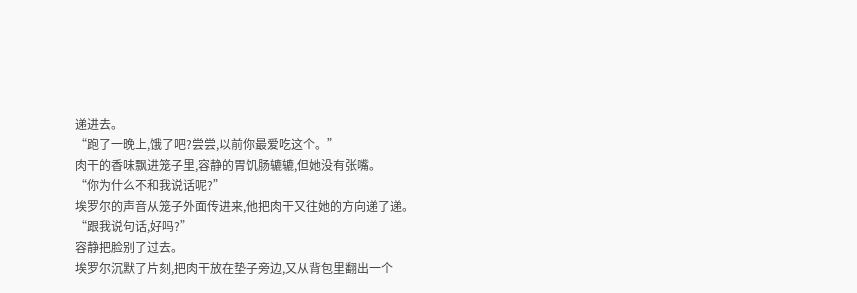递进去。
“跑了一晚上,饿了吧?尝尝,以前你最爱吃这个。”
肉干的香味飘进笼子里,容静的胃饥肠辘辘,但她没有张嘴。
“你为什么不和我说话呢?”
埃罗尔的声音从笼子外面传进来,他把肉干又往她的方向递了递。
“跟我说句话,好吗?”
容静把脸别了过去。
埃罗尔沉默了片刻,把肉干放在垫子旁边,又从背包里翻出一个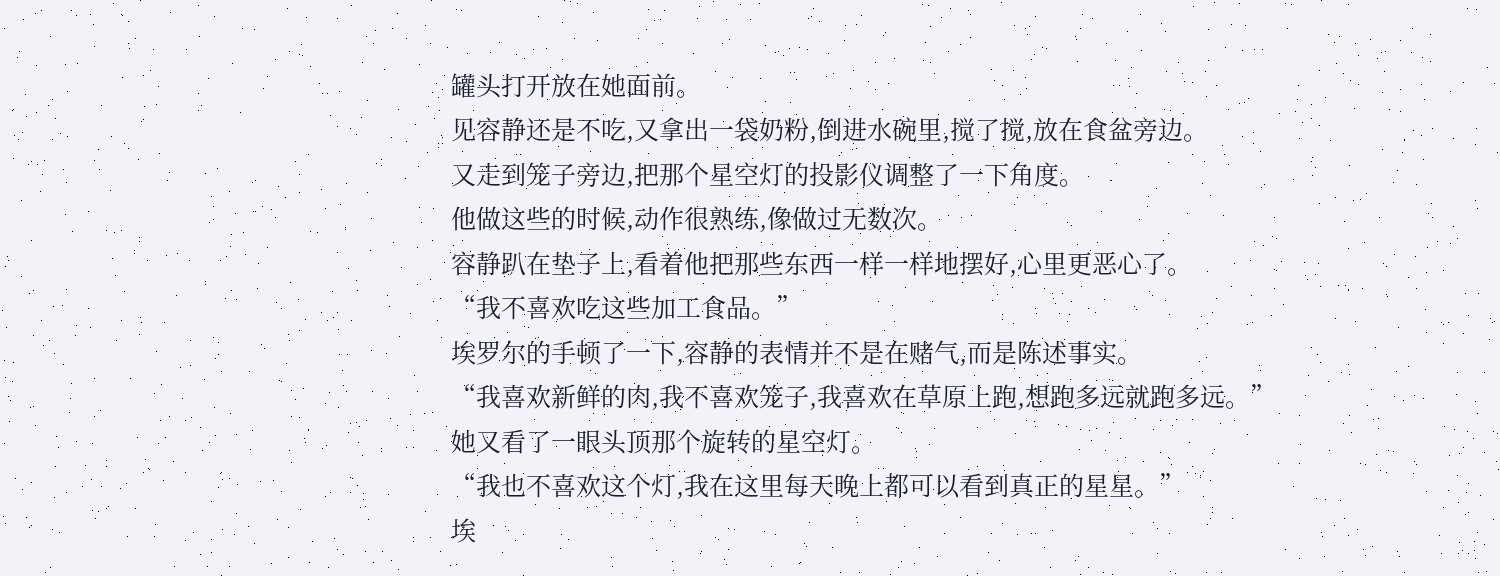罐头打开放在她面前。
见容静还是不吃,又拿出一袋奶粉,倒进水碗里,搅了搅,放在食盆旁边。
又走到笼子旁边,把那个星空灯的投影仪调整了一下角度。
他做这些的时候,动作很熟练,像做过无数次。
容静趴在垫子上,看着他把那些东西一样一样地摆好,心里更恶心了。
“我不喜欢吃这些加工食品。”
埃罗尔的手顿了一下,容静的表情并不是在赌气,而是陈述事实。
“我喜欢新鲜的肉,我不喜欢笼子,我喜欢在草原上跑,想跑多远就跑多远。”
她又看了一眼头顶那个旋转的星空灯。
“我也不喜欢这个灯,我在这里每天晚上都可以看到真正的星星。”
埃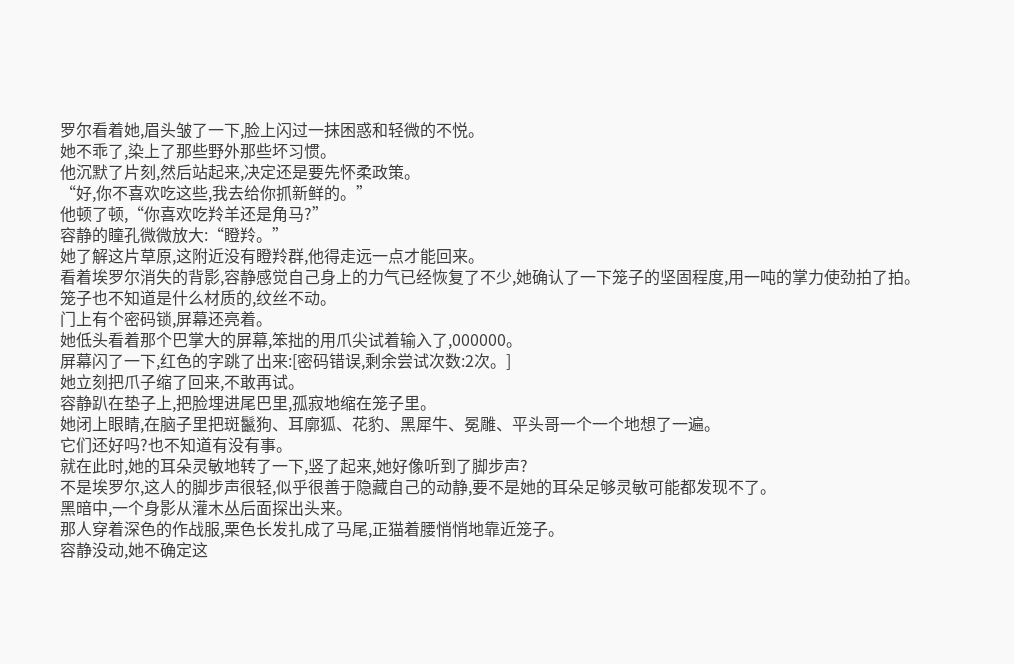罗尔看着她,眉头皱了一下,脸上闪过一抹困惑和轻微的不悦。
她不乖了,染上了那些野外那些坏习惯。
他沉默了片刻,然后站起来,决定还是要先怀柔政策。
“好,你不喜欢吃这些,我去给你抓新鲜的。”
他顿了顿,“你喜欢吃羚羊还是角马?”
容静的瞳孔微微放大:“瞪羚。”
她了解这片草原,这附近没有瞪羚群,他得走远一点才能回来。
看着埃罗尔消失的背影,容静感觉自己身上的力气已经恢复了不少,她确认了一下笼子的坚固程度,用一吨的掌力使劲拍了拍。
笼子也不知道是什么材质的,纹丝不动。
门上有个密码锁,屏幕还亮着。
她低头看着那个巴掌大的屏幕,笨拙的用爪尖试着输入了,000000。
屏幕闪了一下,红色的字跳了出来:[密码错误,剩余尝试次数:2次。]
她立刻把爪子缩了回来,不敢再试。
容静趴在垫子上,把脸埋进尾巴里,孤寂地缩在笼子里。
她闭上眼睛,在脑子里把斑鬣狗、耳廓狐、花豹、黑犀牛、冕雕、平头哥一个一个地想了一遍。
它们还好吗?也不知道有没有事。
就在此时,她的耳朵灵敏地转了一下,竖了起来,她好像听到了脚步声?
不是埃罗尔,这人的脚步声很轻,似乎很善于隐藏自己的动静,要不是她的耳朵足够灵敏可能都发现不了。
黑暗中,一个身影从灌木丛后面探出头来。
那人穿着深色的作战服,栗色长发扎成了马尾,正猫着腰悄悄地靠近笼子。
容静没动,她不确定这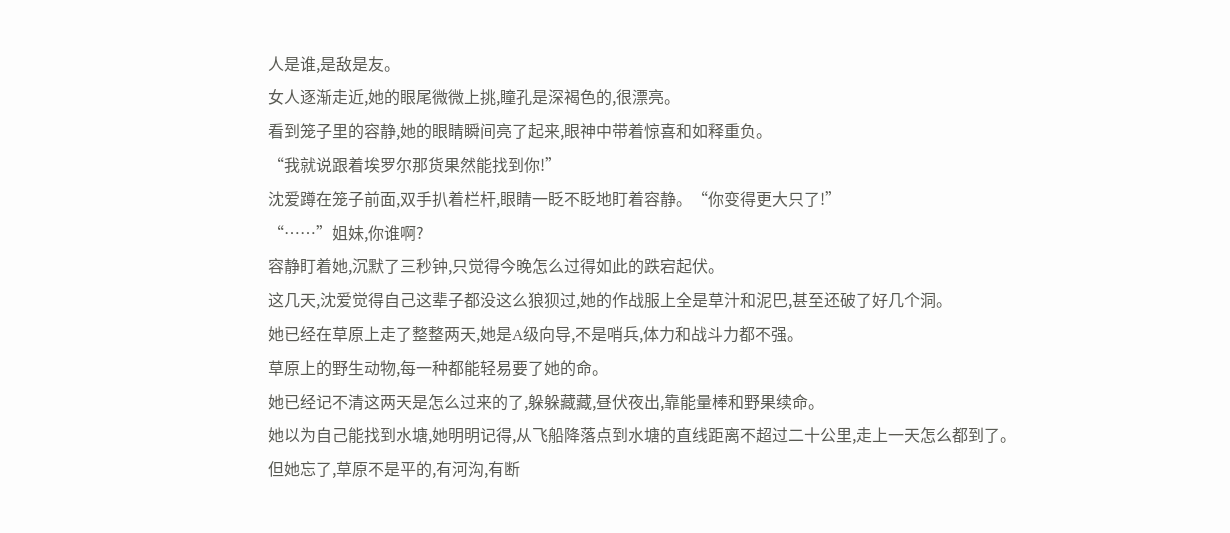人是谁,是敌是友。
女人逐渐走近,她的眼尾微微上挑,瞳孔是深褐色的,很漂亮。
看到笼子里的容静,她的眼睛瞬间亮了起来,眼神中带着惊喜和如释重负。
“我就说跟着埃罗尔那货果然能找到你!”
沈爱蹲在笼子前面,双手扒着栏杆,眼睛一眨不眨地盯着容静。“你变得更大只了!”
“……”姐妹,你谁啊?
容静盯着她,沉默了三秒钟,只觉得今晚怎么过得如此的跌宕起伏。
这几天,沈爱觉得自己这辈子都没这么狼狈过,她的作战服上全是草汁和泥巴,甚至还破了好几个洞。
她已经在草原上走了整整两天,她是A级向导,不是哨兵,体力和战斗力都不强。
草原上的野生动物,每一种都能轻易要了她的命。
她已经记不清这两天是怎么过来的了,躲躲藏藏,昼伏夜出,靠能量棒和野果续命。
她以为自己能找到水塘,她明明记得,从飞船降落点到水塘的直线距离不超过二十公里,走上一天怎么都到了。
但她忘了,草原不是平的,有河沟,有断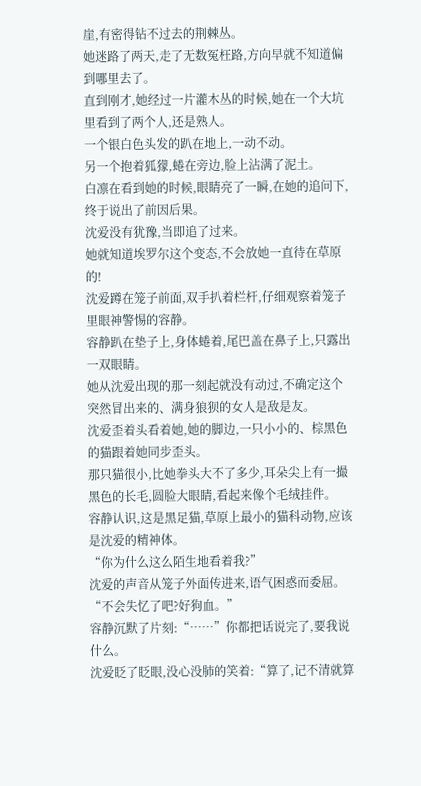崖,有密得钻不过去的荆棘丛。
她迷路了两天,走了无数冤枉路,方向早就不知道偏到哪里去了。
直到刚才,她经过一片灌木丛的时候,她在一个大坑里看到了两个人,还是熟人。
一个银白色头发的趴在地上,一动不动。
另一个抱着狐獴,蜷在旁边,脸上沾满了泥土。
白凛在看到她的时候,眼睛亮了一瞬,在她的追问下,终于说出了前因后果。
沈爱没有犹豫,当即追了过来。
她就知道埃罗尔这个变态,不会放她一直待在草原的!
沈爱蹲在笼子前面,双手扒着栏杆,仔细观察着笼子里眼神警惕的容静。
容静趴在垫子上,身体蜷着,尾巴盖在鼻子上,只露出一双眼睛。
她从沈爱出现的那一刻起就没有动过,不确定这个突然冒出来的、满身狼狈的女人是敌是友。
沈爱歪着头看着她,她的脚边,一只小小的、棕黑色的猫跟着她同步歪头。
那只猫很小,比她拳头大不了多少,耳朵尖上有一撮黑色的长毛,圆脸大眼睛,看起来像个毛绒挂件。
容静认识,这是黑足猫,草原上最小的猫科动物,应该是沈爱的精神体。
“你为什么这么陌生地看着我?”
沈爱的声音从笼子外面传进来,语气困惑而委屈。
“不会失忆了吧?好狗血。”
容静沉默了片刻:“……”你都把话说完了,要我说什么。
沈爱眨了眨眼,没心没肺的笑着:“算了,记不清就算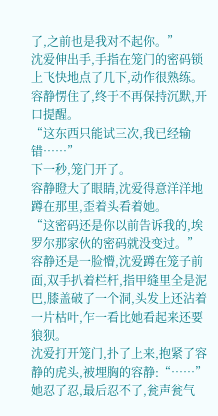了,之前也是我对不起你。”
沈爱伸出手,手指在笼门的密码锁上飞快地点了几下,动作很熟练。
容静愣住了,终于不再保持沉默,开口提醒。
“这东西只能试三次,我已经输错……”
下一秒,笼门开了。
容静瞪大了眼睛,沈爱得意洋洋地蹲在那里,歪着头看着她。
“这密码还是你以前告诉我的,埃罗尔那家伙的密码就没变过。”
容静还是一脸懵,沈爱蹲在笼子前面,双手扒着栏杆,指甲缝里全是泥巴,膝盖破了一个洞,头发上还沾着一片枯叶,乍一看比她看起来还要狼狈。
沈爱打开笼门,扑了上来,抱紧了容静的虎头,被埋胸的容静:“……”
她忍了忍,最后忍不了,瓮声瓮气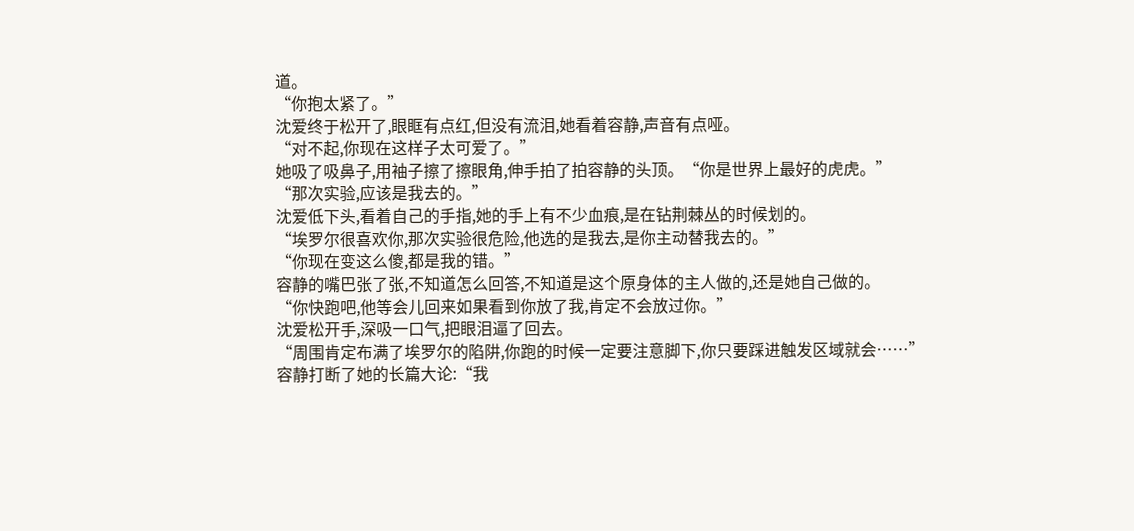道。
“你抱太紧了。”
沈爱终于松开了,眼眶有点红,但没有流泪,她看着容静,声音有点哑。
“对不起,你现在这样子太可爱了。”
她吸了吸鼻子,用袖子擦了擦眼角,伸手拍了拍容静的头顶。“你是世界上最好的虎虎。”
“那次实验,应该是我去的。”
沈爱低下头,看着自己的手指,她的手上有不少血痕,是在钻荆棘丛的时候划的。
“埃罗尔很喜欢你,那次实验很危险,他选的是我去,是你主动替我去的。”
“你现在变这么傻,都是我的错。”
容静的嘴巴张了张,不知道怎么回答,不知道是这个原身体的主人做的,还是她自己做的。
“你快跑吧,他等会儿回来如果看到你放了我,肯定不会放过你。”
沈爱松开手,深吸一口气,把眼泪逼了回去。
“周围肯定布满了埃罗尔的陷阱,你跑的时候一定要注意脚下,你只要踩进触发区域就会……”
容静打断了她的长篇大论:“我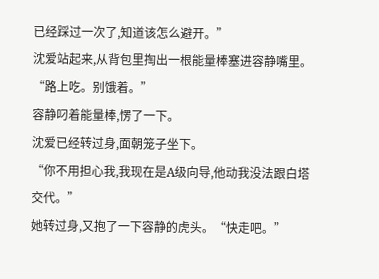已经踩过一次了,知道该怎么避开。”
沈爱站起来,从背包里掏出一根能量棒塞进容静嘴里。“路上吃。别饿着。”
容静叼着能量棒,愣了一下。
沈爱已经转过身,面朝笼子坐下。
“你不用担心我,我现在是A级向导,他动我没法跟白塔交代。”
她转过身,又抱了一下容静的虎头。“快走吧。”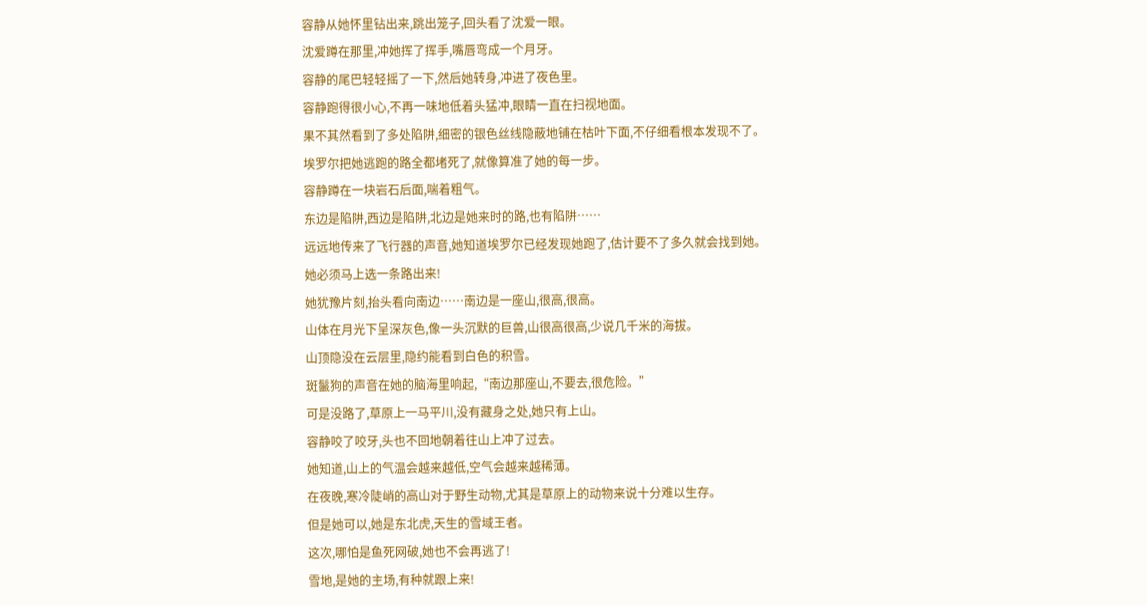容静从她怀里钻出来,跳出笼子,回头看了沈爱一眼。
沈爱蹲在那里,冲她挥了挥手,嘴唇弯成一个月牙。
容静的尾巴轻轻摇了一下,然后她转身,冲进了夜色里。
容静跑得很小心,不再一味地低着头猛冲,眼睛一直在扫视地面。
果不其然看到了多处陷阱,细密的银色丝线隐蔽地铺在枯叶下面,不仔细看根本发现不了。
埃罗尔把她逃跑的路全都堵死了,就像算准了她的每一步。
容静蹲在一块岩石后面,喘着粗气。
东边是陷阱,西边是陷阱,北边是她来时的路,也有陷阱……
远远地传来了飞行器的声音,她知道埃罗尔已经发现她跑了,估计要不了多久就会找到她。
她必须马上选一条路出来!
她犹豫片刻,抬头看向南边……南边是一座山,很高,很高。
山体在月光下呈深灰色,像一头沉默的巨兽,山很高很高,少说几千米的海拔。
山顶隐没在云层里,隐约能看到白色的积雪。
斑鬣狗的声音在她的脑海里响起,“南边那座山,不要去,很危险。”
可是没路了,草原上一马平川,没有藏身之处,她只有上山。
容静咬了咬牙,头也不回地朝着往山上冲了过去。
她知道,山上的气温会越来越低,空气会越来越稀薄。
在夜晚,寒冷陡峭的高山对于野生动物,尤其是草原上的动物来说十分难以生存。
但是她可以,她是东北虎,天生的雪域王者。
这次,哪怕是鱼死网破,她也不会再逃了!
雪地,是她的主场,有种就跟上来!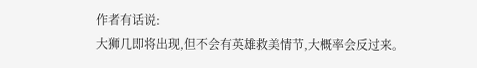作者有话说:
大狮几即将出现,但不会有英雄救美情节,大概率会反过来。